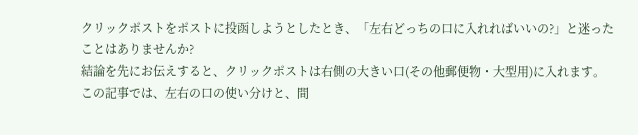クリックポストをポストに投函しようとしたとき、「左右どっちの口に入れればいいの?」と迷ったことはありませんか?
結論を先にお伝えすると、クリックポストは右側の大きい口(その他郵便物・大型用)に入れます。
この記事では、左右の口の使い分けと、間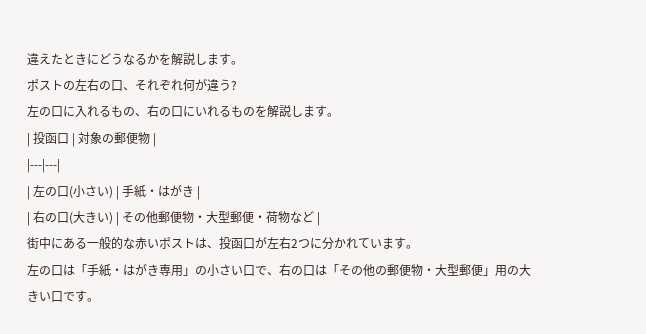違えたときにどうなるかを解説します。
ポストの左右の口、それぞれ何が違う?
左の口に入れるもの、右の口にいれるものを解説します。
| 投函口 | 対象の郵便物 |
|---|---|
| 左の口(小さい) | 手紙・はがき |
| 右の口(大きい) | その他郵便物・大型郵便・荷物など |
街中にある一般的な赤いポストは、投函口が左右2つに分かれています。
左の口は「手紙・はがき専用」の小さい口で、右の口は「その他の郵便物・大型郵便」用の大きい口です。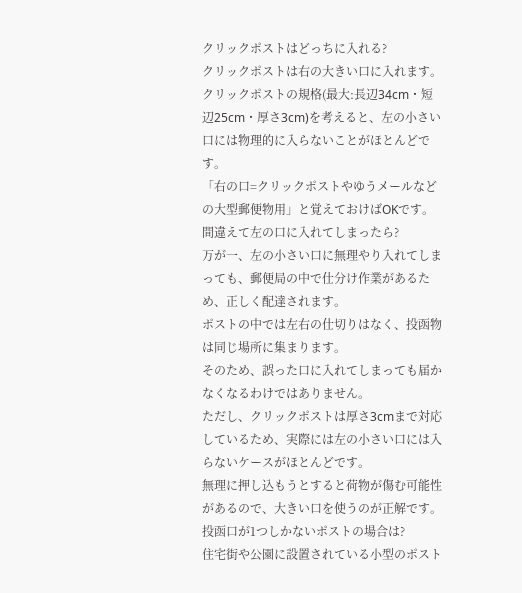クリックポストはどっちに入れる?
クリックポストは右の大きい口に入れます。
クリックポストの規格(最大:長辺34cm・短辺25cm・厚さ3cm)を考えると、左の小さい口には物理的に入らないことがほとんどです。
「右の口=クリックポストやゆうメールなどの大型郵便物用」と覚えておけばOKです。
間違えて左の口に入れてしまったら?
万が一、左の小さい口に無理やり入れてしまっても、郵便局の中で仕分け作業があるため、正しく配達されます。
ポストの中では左右の仕切りはなく、投函物は同じ場所に集まります。
そのため、誤った口に入れてしまっても届かなくなるわけではありません。
ただし、クリックポストは厚さ3cmまで対応しているため、実際には左の小さい口には入らないケースがほとんどです。
無理に押し込もうとすると荷物が傷む可能性があるので、大きい口を使うのが正解です。
投函口が1つしかないポストの場合は?
住宅街や公園に設置されている小型のポスト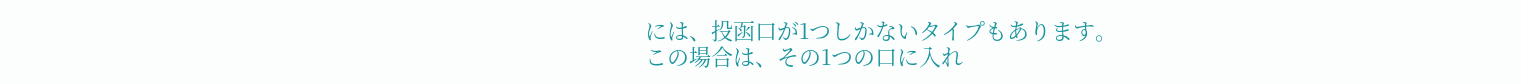には、投函口が1つしかないタイプもあります。
この場合は、その1つの口に入れ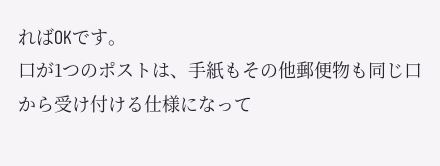ればOKです。
口が1つのポストは、手紙もその他郵便物も同じ口から受け付ける仕様になって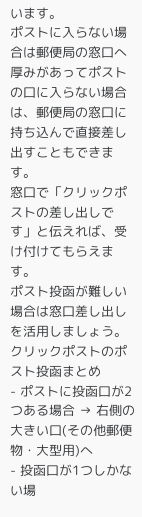います。
ポストに入らない場合は郵便局の窓口へ
厚みがあってポストの口に入らない場合は、郵便局の窓口に持ち込んで直接差し出すこともできます。
窓口で「クリックポストの差し出しです」と伝えれば、受け付けてもらえます。
ポスト投函が難しい場合は窓口差し出しを活用しましょう。
クリックポストのポスト投函まとめ
- ポストに投函口が2つある場合 → 右側の大きい口(その他郵便物・大型用)へ
- 投函口が1つしかない場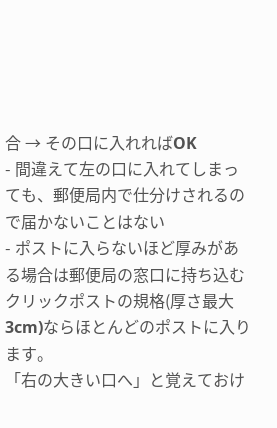合 → その口に入れればOK
- 間違えて左の口に入れてしまっても、郵便局内で仕分けされるので届かないことはない
- ポストに入らないほど厚みがある場合は郵便局の窓口に持ち込む
クリックポストの規格(厚さ最大3cm)ならほとんどのポストに入ります。
「右の大きい口へ」と覚えておけ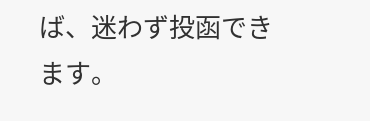ば、迷わず投函できます。